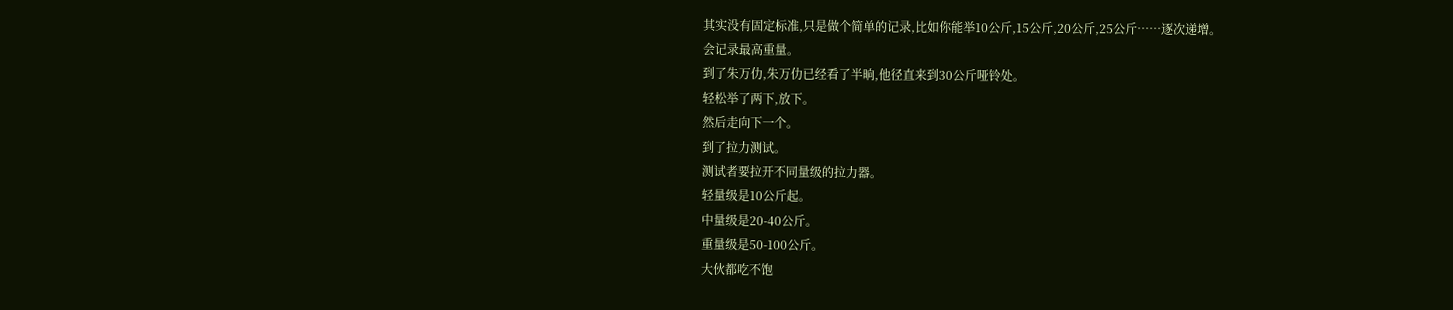其实没有固定标准,只是做个简单的记录,比如你能举10公斤,15公斤,20公斤,25公斤……逐次递增。
会记录最高重量。
到了朱万仂,朱万仂已经看了半晌,他径直来到30公斤哑铃处。
轻松举了两下,放下。
然后走向下一个。
到了拉力测试。
测试者要拉开不同量级的拉力器。
轻量级是10公斤起。
中量级是20-40公斤。
重量级是50-100公斤。
大伙都吃不饱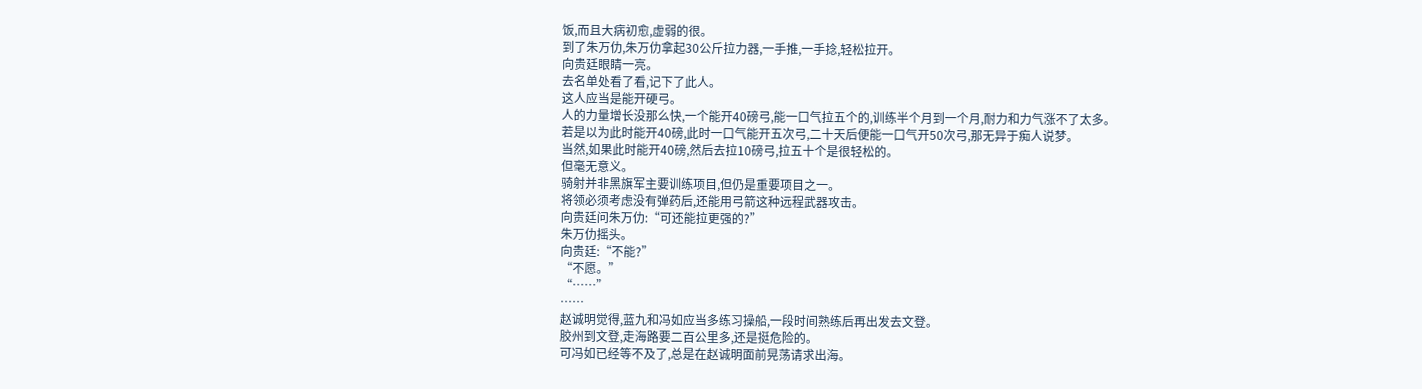饭,而且大病初愈,虚弱的很。
到了朱万仂,朱万仂拿起30公斤拉力器,一手推,一手捻,轻松拉开。
向贵廷眼睛一亮。
去名单处看了看,记下了此人。
这人应当是能开硬弓。
人的力量增长没那么快,一个能开40磅弓,能一口气拉五个的,训练半个月到一个月,耐力和力气涨不了太多。
若是以为此时能开40磅,此时一口气能开五次弓,二十天后便能一口气开50次弓,那无异于痴人说梦。
当然,如果此时能开40磅,然后去拉10磅弓,拉五十个是很轻松的。
但毫无意义。
骑射并非黑旗军主要训练项目,但仍是重要项目之一。
将领必须考虑没有弹药后,还能用弓箭这种远程武器攻击。
向贵廷问朱万仂:“可还能拉更强的?”
朱万仂摇头。
向贵廷:“不能?”
“不愿。”
“……”
……
赵诚明觉得,蓝九和冯如应当多练习操船,一段时间熟练后再出发去文登。
胶州到文登,走海路要二百公里多,还是挺危险的。
可冯如已经等不及了,总是在赵诚明面前晃荡请求出海。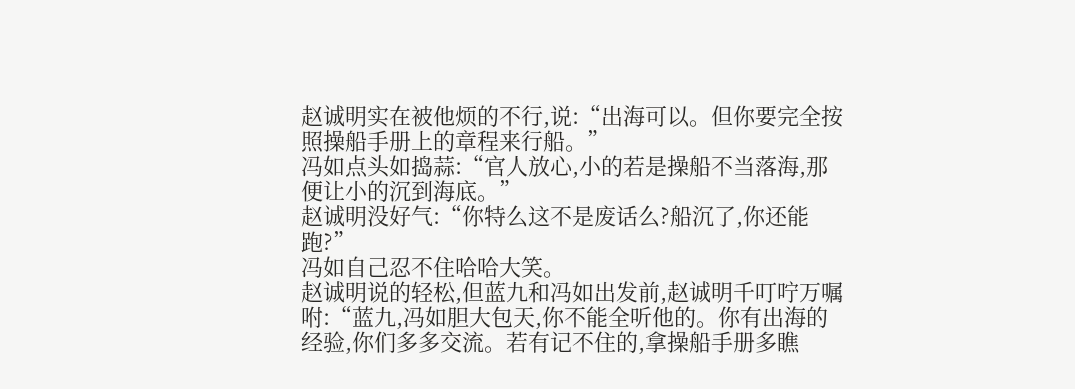赵诚明实在被他烦的不行,说:“出海可以。但你要完全按照操船手册上的章程来行船。”
冯如点头如捣蒜:“官人放心,小的若是操船不当落海,那便让小的沉到海底。”
赵诚明没好气:“你特么这不是废话么?船沉了,你还能跑?”
冯如自己忍不住哈哈大笑。
赵诚明说的轻松,但蓝九和冯如出发前,赵诚明千叮咛万嘱咐:“蓝九,冯如胆大包天,你不能全听他的。你有出海的经验,你们多多交流。若有记不住的,拿操船手册多瞧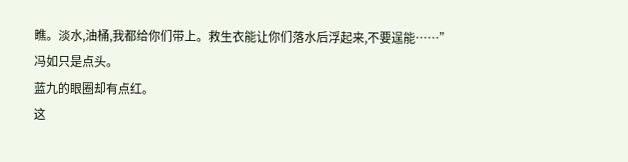瞧。淡水,油桶,我都给你们带上。救生衣能让你们落水后浮起来,不要逞能……”
冯如只是点头。
蓝九的眼圈却有点红。
这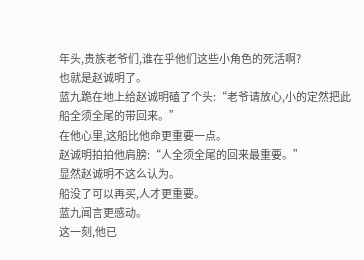年头,贵族老爷们,谁在乎他们这些小角色的死活啊?
也就是赵诚明了。
蓝九跪在地上给赵诚明磕了个头:“老爷请放心,小的定然把此船全须全尾的带回来。”
在他心里,这船比他命更重要一点。
赵诚明拍拍他肩膀:“人全须全尾的回来最重要。”
显然赵诚明不这么认为。
船没了可以再买,人才更重要。
蓝九闻言更感动。
这一刻,他已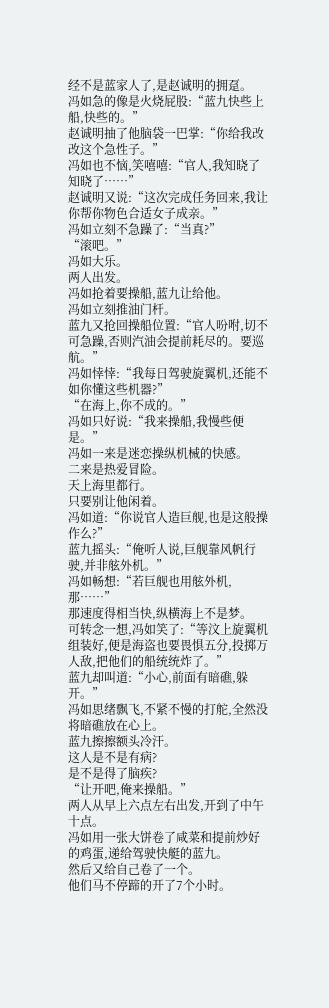经不是蓝家人了,是赵诚明的拥趸。
冯如急的像是火烧屁股:“蓝九快些上船,快些的。”
赵诚明抽了他脑袋一巴掌:“你给我改改这个急性子。”
冯如也不恼,笑嘻嘻:“官人,我知晓了知晓了……”
赵诚明又说:“这次完成任务回来,我让你帮你物色合适女子成亲。”
冯如立刻不急躁了:“当真?”
“滚吧。”
冯如大乐。
两人出发。
冯如抢着要操船,蓝九让给他。
冯如立刻推油门杆。
蓝九又抢回操船位置:“官人吩咐,切不可急躁,否则汽油会提前耗尽的。要巡航。”
冯如悻悻:“我每日驾驶旋翼机,还能不如你懂这些机器?”
“在海上,你不成的。”
冯如只好说:“我来操船,我慢些便是。”
冯如一来是迷恋操纵机械的快感。
二来是热爱冒险。
天上海里都行。
只要别让他闲着。
冯如道:“你说官人造巨舰,也是这般操作么?”
蓝九摇头:“俺听人说,巨舰靠风帆行驶,并非舷外机。”
冯如畅想:“若巨舰也用舷外机,那……”
那速度得相当快,纵横海上不是梦。
可转念一想,冯如笑了:“等汶上旋翼机组装好,便是海盗也要畏惧五分,投掷万人敌,把他们的船统统炸了。”
蓝九却叫道:“小心,前面有暗礁,躲开。”
冯如思绪飘飞,不紧不慢的打舵,全然没将暗礁放在心上。
蓝九擦擦额头冷汗。
这人是不是有病?
是不是得了脑疾?
“让开吧,俺来操船。”
两人从早上六点左右出发,开到了中午十点。
冯如用一张大饼卷了咸菜和提前炒好的鸡蛋,递给驾驶快艇的蓝九。
然后又给自己卷了一个。
他们马不停蹄的开了7个小时。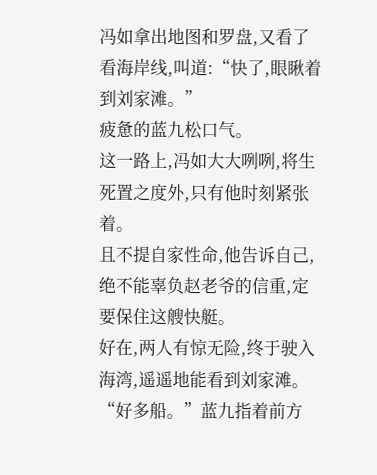冯如拿出地图和罗盘,又看了看海岸线,叫道:“快了,眼瞅着到刘家滩。”
疲惫的蓝九松口气。
这一路上,冯如大大咧咧,将生死置之度外,只有他时刻紧张着。
且不提自家性命,他告诉自己,绝不能辜负赵老爷的信重,定要保住这艘快艇。
好在,两人有惊无险,终于驶入海湾,遥遥地能看到刘家滩。
“好多船。”蓝九指着前方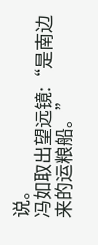说。
冯如取出望远镜:“是南边来的运粮船。”